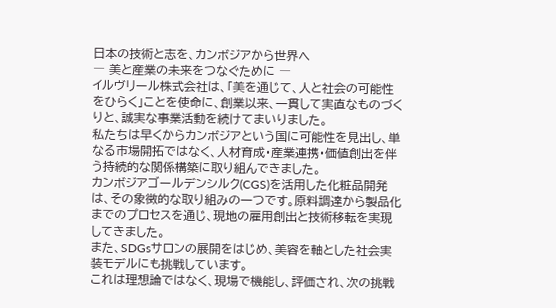日本の技術と志を、カンボジアから世界へ
― 美と産業の未来をつなぐために ―
イルヴリール株式会社は、「美を通じて、人と社会の可能性をひらく」ことを使命に、創業以来、一貫して実直なものづくりと、誠実な事業活動を続けてまいりました。
私たちは早くからカンボジアという国に可能性を見出し、単なる市場開拓ではなく、人材育成・産業連携・価値創出を伴う持続的な関係構築に取り組んできました。
カンボジアゴールデンシルク(CGS)を活用した化粧品開発は、その象徴的な取り組みの一つです。原料調達から製品化までのプロセスを通じ、現地の雇用創出と技術移転を実現してきました。
また、SDGsサロンの展開をはじめ、美容を軸とした社会実装モデルにも挑戦しています。
これは理想論ではなく、現場で機能し、評価され、次の挑戦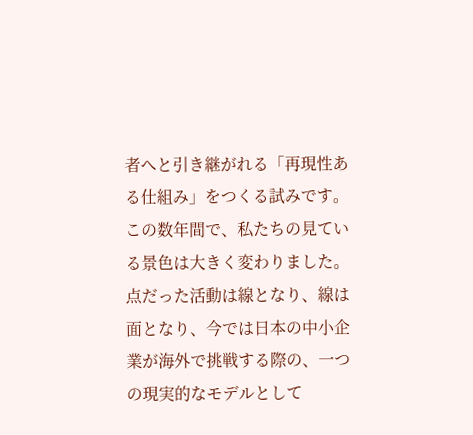者へと引き継がれる「再現性ある仕組み」をつくる試みです。
この数年間で、私たちの見ている景色は大きく変わりました。
点だった活動は線となり、線は面となり、今では日本の中小企業が海外で挑戦する際の、一つの現実的なモデルとして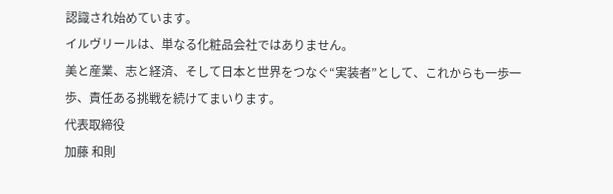認識され始めています。
イルヴリールは、単なる化粧品会社ではありません。
美と産業、志と経済、そして日本と世界をつなぐ“実装者”として、これからも一歩一歩、責任ある挑戦を続けてまいります。
代表取締役
加藤 和則